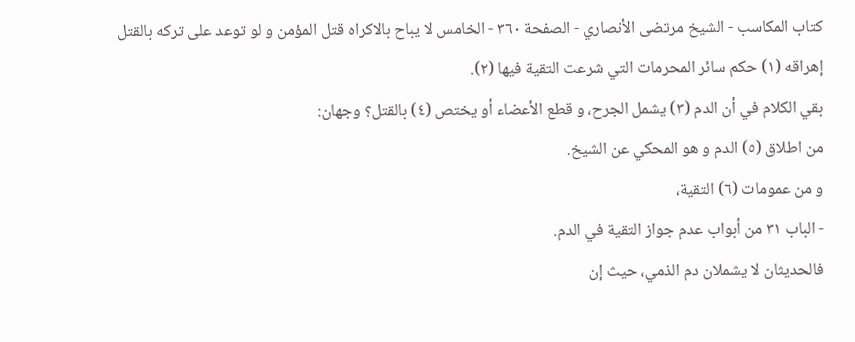كتاب المكاسب - الشيخ مرتضى الأنصاري - الصفحة ٣٦٠ - الخامس لا يباح بالاكراه قتل المؤمن و لو توعد على تركه بالقتل
إهراقه (١) حكم سائر المحرمات التي شرعت التقية فيها (٢).
بقي الكلام في أن الدم (٣) يشمل الجرح، و قطع الأعضاء أو يختص (٤) بالقتل؟ وجهان:
من اطلاق (٥) الدم و هو المحكي عن الشيخ.
و من عمومات (٦) التقية،
- الباب ٣١ من أبواب عدم جواز التقية في الدم.
فالحديثان لا يشملان دم الذمي، حيث إن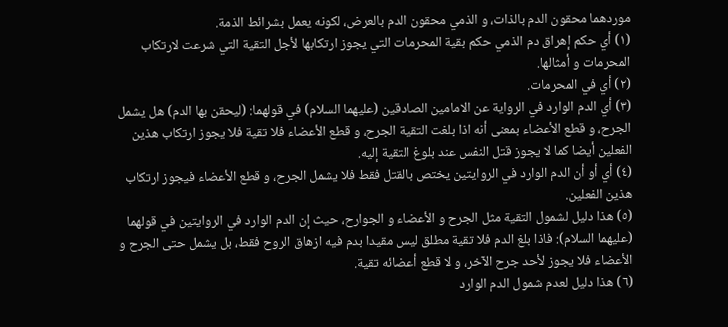موردهما محقون الدم بالذات، و الذمي محقون الدم بالعرض، لكونه يعمل بشرائط الذمة.
(١) أي حكم إهراق دم الذمي حكم بقية المحرمات التي يجوز ارتكابها لأجل التقية التي شرعت لارتكاب المحرمات و أمثالها.
(٢) أي في المحرمات.
(٣) أي الدم الوارد في الرواية عن الامامين الصادقين (عليهما السلام) في قولهما: (ليحقن بها الدم) هل يشمل الجرح، و قطع الأعضاء بمعنى أنه اذا بلغت التقية الجرح، و قطع الأعضاء فلا تقية فلا يجوز ارتكاب هذين الفعلين أيضا كما لا يجوز قتل النفس عند بلوغ التقية إليه.
(٤) أي أو أن الدم الوارد في الروايتين يختص بالقتل فقط فلا يشمل الجرح، و قطع الأعضاء فيجوز ارتكاب هذين الفعلين.
(٥) هذا دليل لشمول التقية مثل الجرح و الأعضاء و الجوارح، حيث إن الدم الوارد في الروايتين في قولهما (عليهما السلام): فاذا بلغ الدم فلا تقية مطلق ليس مقيدا بدم فيه ازهاق الروح فقط، بل يشمل حتى الجرح و الأعضاء فلا يجوز لأحد جرح الآخر، و لا قطع أعضائه تقية.
(٦) هذا دليل لعدم شمول الدم الوارد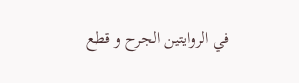في الروايتين الجرح و قطع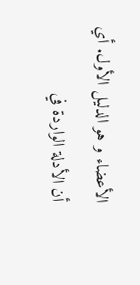الأعضاء و هو الدليل الأول. أي أن الأدلة الواردة في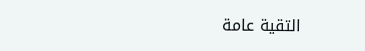التقية عامة